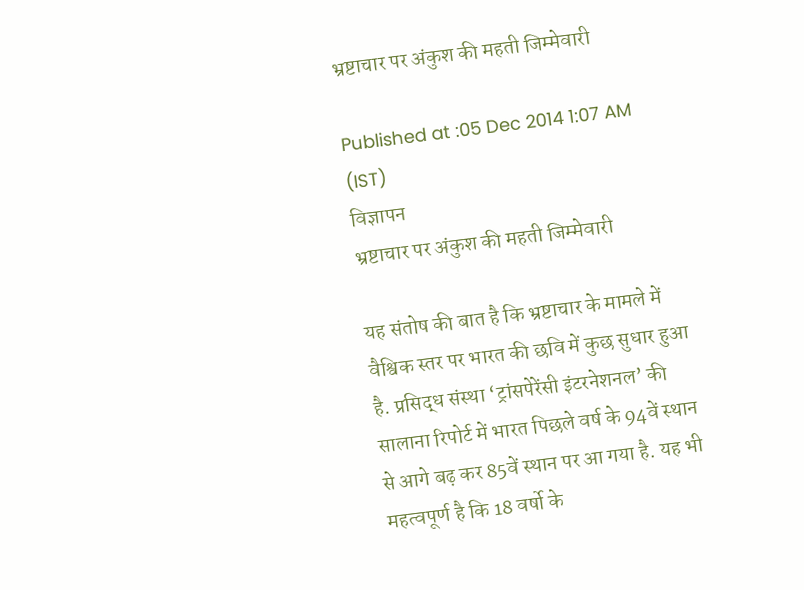भ्रष्टाचार पर अंकुश की महती जिम्मेवारी

Published at :05 Dec 2014 1:07 AM (IST)
विज्ञापन
भ्रष्टाचार पर अंकुश की महती जिम्मेवारी

यह संतोष की बात है कि भ्रष्टाचार के मामले में वैश्विक स्तर पर भारत की छवि में कुछ सुधार हुआ है. प्रसिद्ध संस्था ‘ट्रांसपेरेंसी इंटरनेशनल’ की सालाना रिपोर्ट में भारत पिछले वर्ष के 94वें स्थान से आगे बढ़ कर 85वें स्थान पर आ गया है. यह भी महत्वपूर्ण है कि 18 वर्षो के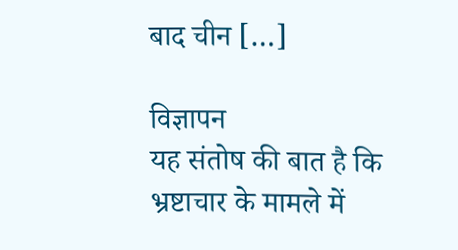बाद चीन […]

विज्ञापन
यह संतोष की बात है कि भ्रष्टाचार के मामले में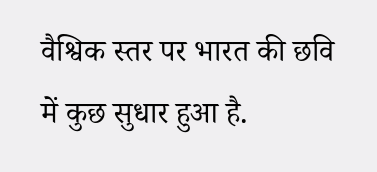वैश्विक स्तर पर भारत की छवि में कुछ सुधार हुआ है.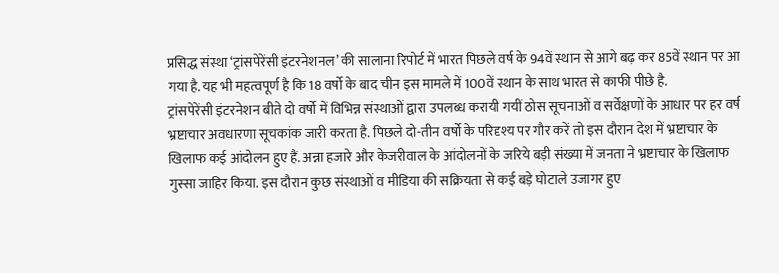प्रसिद्ध संस्था ‘ट्रांसपेरेंसी इंटरनेशनल’ की सालाना रिपोर्ट में भारत पिछले वर्ष के 94वें स्थान से आगे बढ़ कर 85वें स्थान पर आ गया है. यह भी महत्वपूर्ण है कि 18 वर्षो के बाद चीन इस मामले में 100वें स्थान के साथ भारत से काफी पीछे है.
ट्रांसपेरेंसी इंटरनेशन बीते दो वर्षो में विभिन्न संस्थाओं द्वारा उपलब्ध करायी गयीं ठोस सूचनाओं व सर्वेक्षणों के आधार पर हर वर्ष भ्रष्टाचार अवधारणा सूचकांक जारी करता है. पिछले दो-तीन वर्षो के परिदृश्य पर गौर करें तो इस दौरान देश में भ्रष्टाचार के खिलाफ कई आंदोलन हुए हैं. अन्ना हजारे और केजरीवाल के आंदोलनों के जरिये बड़ी संख्या में जनता ने भ्रष्टाचार के खिलाफ गुस्सा जाहिर किया. इस दौरान कुछ संस्थाओं व मीडिया की सक्रियता से कई बड़े घोटाले उजागर हुए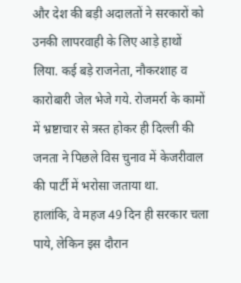और देश की बड़ी अदालतों ने सरकारों को उनकी लापरवाही के लिए आड़े हाथों लिया. कई बड़े राजनेता, नौकरशाह व कारोबारी जेल भेजे गये. रोजमर्रा के कामों में भ्रष्टाचार से त्रस्त होकर ही दिल्ली की जनता ने पिछले विस चुनाव में केजरीवाल की पार्टी में भरोसा जताया था.
हालांकि, वे महज 49 दिन ही सरकार चला पाये, लेकिन इस दौरान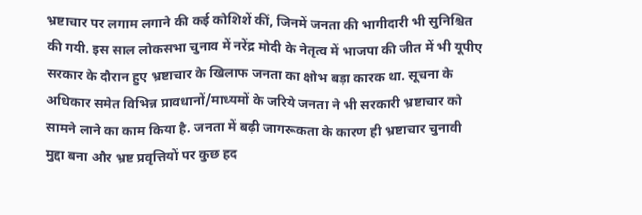भ्रष्टाचार पर लगाम लगाने की कई कोशिशें कीं, जिनमें जनता की भागीदारी भी सुनिश्चित की गयी. इस साल लोकसभा चुनाव में नरेंद्र मोदी के नेतृत्व में भाजपा की जीत में भी यूपीए सरकार के दौरान हुए भ्रष्टाचार के खिलाफ जनता का क्षोभ बड़ा कारक था. सूचना के अधिकार समेत विभिन्न प्रावधानों/माध्यमों के जरिये जनता ने भी सरकारी भ्रष्टाचार को सामने लाने का काम किया है. जनता में बढ़ी जागरूकता के कारण ही भ्रष्टाचार चुनावी मुद्दा बना और भ्रष्ट प्रवृत्तियों पर कुछ हद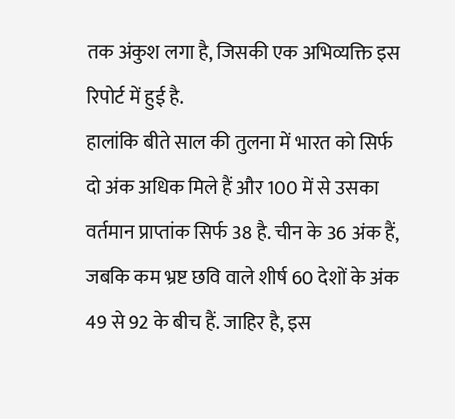तक अंकुश लगा है, जिसकी एक अभिव्यक्ति इस रिपोर्ट में हुई है.
हालांकि बीते साल की तुलना में भारत को सिर्फ दो अंक अधिक मिले हैं और 100 में से उसका वर्तमान प्राप्तांक सिर्फ 38 है. चीन के 36 अंक हैं, जबकि कम भ्रष्ट छवि वाले शीर्ष 60 देशों के अंक 49 से 92 के बीच हैं. जाहिर है, इस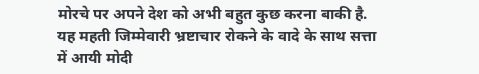मोरचे पर अपने देश को अभी बहुत कुछ करना बाकी है. यह महती जिम्मेवारी भ्रष्टाचार रोकने के वादे के साथ सत्ता में आयी मोदी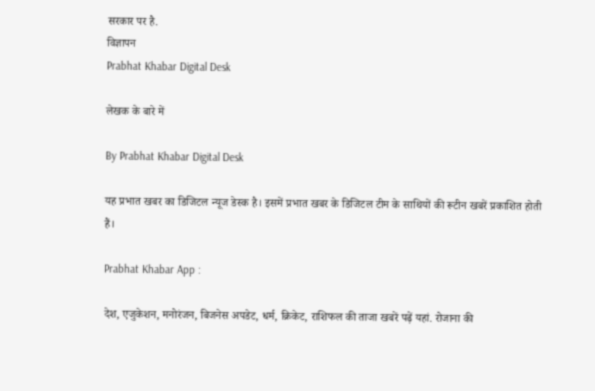सरकार पर है.
विज्ञापन
Prabhat Khabar Digital Desk

लेखक के बारे में

By Prabhat Khabar Digital Desk

यह प्रभात खबर का डिजिटल न्यूज डेस्क है। इसमें प्रभात खबर के डिजिटल टीम के साथियों की रूटीन खबरें प्रकाशित होती हैं।

Prabhat Khabar App :

देश, एजुकेशन, मनोरंजन, बिजनेस अपडेट, धर्म, क्रिकेट, राशिफल की ताजा खबरें पढ़ें यहां. रोजाना की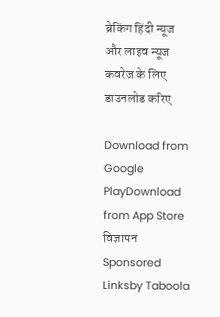ब्रेकिंग हिंदी न्यूज और लाइव न्यूज कवरेज के लिए डाउनलोड करिए

Download from Google PlayDownload from App Store
विज्ञापन
Sponsored Linksby Taboola